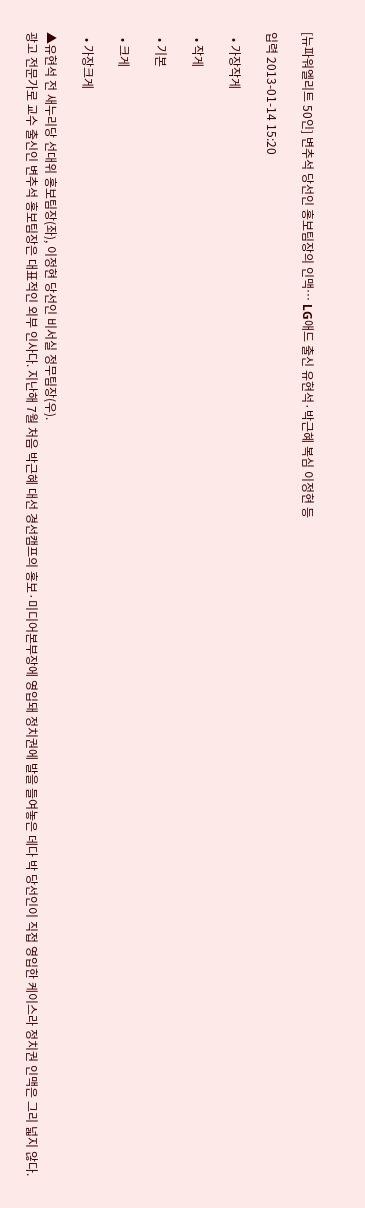[뉴파워엘리트 50인] 변추석 당선인 홍보팀장의 인맥… LG애드 출신 유현석·박근혜 복심 이정현 등

입력 2013-01-14 15:20

  • 가장작게

  • 작게

  • 기본

  • 크게

  • 가장크게

▲유현석 전 새누리당 선대위 홍보팀장(좌), 이정현 당선인 비서실 정무팀장(우).
광고 전문가로 교수 출신인 변추석 홍보팀장은 대표적인 외부 인사다. 지난해 7월 처음 박근혜 대선 경선캠프의 홍보·미디어본부장에 영입돼 정치권에 발을 들여놓은 데다 박 당선인이 직접 영입한 케이스라 정치권 인맥은 그리 넓지 않다.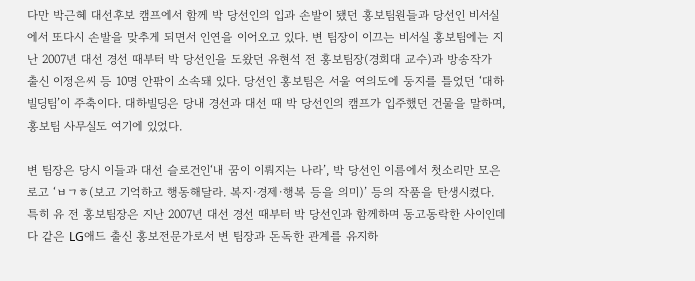다만 박근혜 대선후보 캠프에서 함께 박 당선인의 입과 손발이 됐던 홍보팀원들과 당선인 비서실에서 또다시 손발을 맞추게 되면서 인연을 이어오고 있다. 변 팀장이 이끄는 비서실 홍보팀에는 지난 2007년 대선 경선 때부터 박 당선인을 도왔던 유현석 전 홍보팀장(경희대 교수)과 방송작가 출신 이정은씨 등 10명 안팎이 소속돼 있다. 당선인 홍보팀은 서울 여의도에 둥지를 틀었던 ‘대하빌딩팀’이 주축이다. 대하빌딩은 당내 경선과 대선 때 박 당선인의 캠프가 입주했던 건물을 말하며, 홍보팀 사무실도 여기에 있었다.

변 팀장은 당시 이들과 대선 슬로건인‘내 꿈이 이뤄지는 나라’, 박 당선인 이름에서 첫소리만 모은 로고 ‘ㅂㄱㅎ(보고 기억하고 행동해달라. 복지·경제·행복 등을 의미)’ 등의 작품을 탄생시켰다. 특히 유 전 홍보팀장은 지난 2007년 대선 경선 때부터 박 당선인과 함께하며 동고동락한 사이인데다 같은 LG애드 출신 홍보전문가로서 변 팀장과 돈독한 관계를 유지하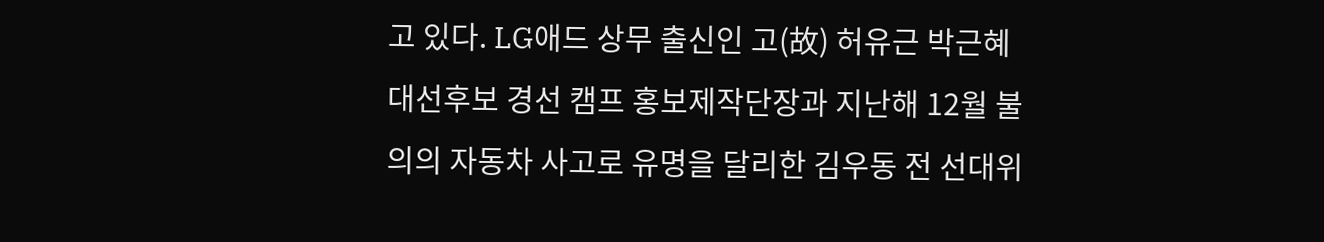고 있다. LG애드 상무 출신인 고(故) 허유근 박근혜 대선후보 경선 캠프 홍보제작단장과 지난해 12월 불의의 자동차 사고로 유명을 달리한 김우동 전 선대위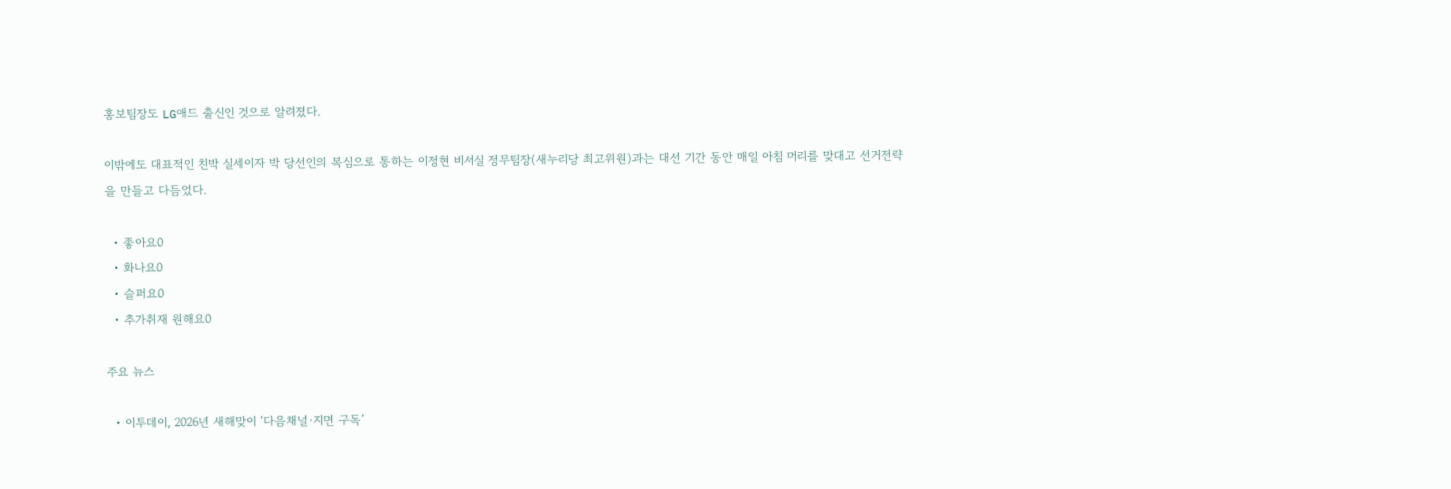홍보팀장도 LG애드 출신인 것으로 알려졌다.

이밖에도 대표적인 친박 실세이자 박 당선인의 복심으로 통하는 이정현 비서실 정무팀장(새누리당 최고위원)과는 대선 기간 동안 매일 아침 머리를 맞대고 선거전략을 만들고 다듬었다.

  • 좋아요0
  • 화나요0
  • 슬퍼요0
  • 추가취재 원해요0

주요 뉴스

  • 이투데이, 2026년 새해맞이 ‘다음채널·지면 구독’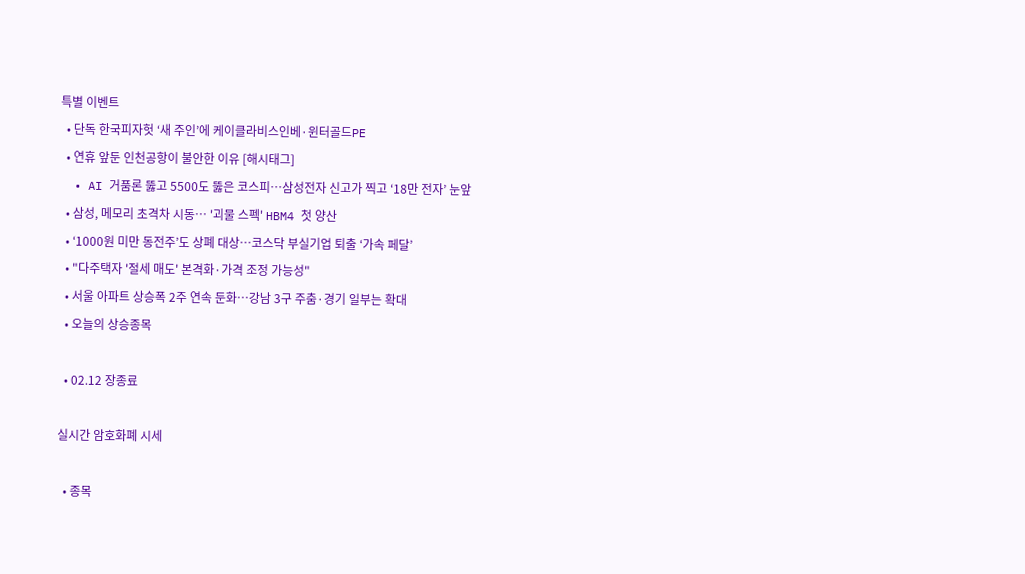특별 이벤트
  • 단독 한국피자헛 ‘새 주인’에 케이클라비스인베·윈터골드PE
  • 연휴 앞둔 인천공항이 불안한 이유 [해시태그]
  • AI 거품론 뚫고 5500도 뚫은 코스피⋯삼성전자 신고가 찍고 ‘18만 전자’ 눈앞
  • 삼성, 메모리 초격차 시동… '괴물 스펙' HBM4 첫 양산
  • ‘1000원 미만 동전주’도 상폐 대상…코스닥 부실기업 퇴출 ‘가속 페달’
  • "다주택자 '절세 매도' 본격화·가격 조정 가능성"
  • 서울 아파트 상승폭 2주 연속 둔화…강남 3구 주춤·경기 일부는 확대
  • 오늘의 상승종목

  • 02.12 장종료

실시간 암호화폐 시세

  • 종목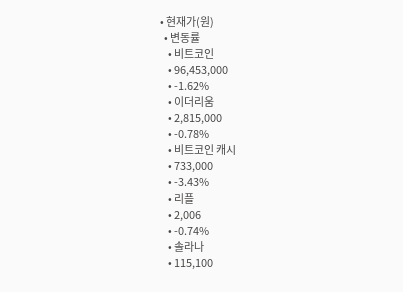• 현재가(원)
  • 변동률
    • 비트코인
    • 96,453,000
    • -1.62%
    • 이더리움
    • 2,815,000
    • -0.78%
    • 비트코인 캐시
    • 733,000
    • -3.43%
    • 리플
    • 2,006
    • -0.74%
    • 솔라나
    • 115,100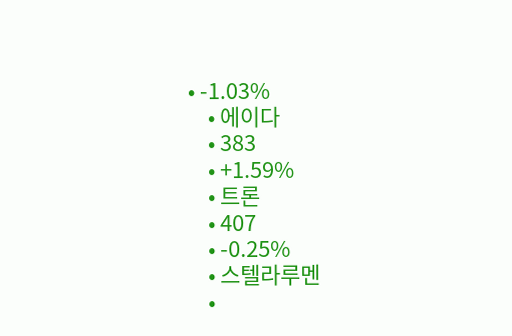• -1.03%
    • 에이다
    • 383
    • +1.59%
    • 트론
    • 407
    • -0.25%
    • 스텔라루멘
    •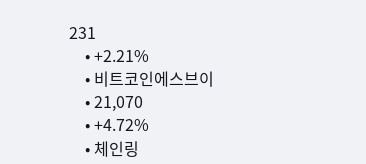231
    • +2.21%
    • 비트코인에스브이
    • 21,070
    • +4.72%
    • 체인링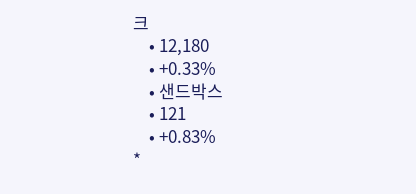크
    • 12,180
    • +0.33%
    • 샌드박스
    • 121
    • +0.83%
*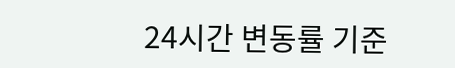24시간 변동률 기준